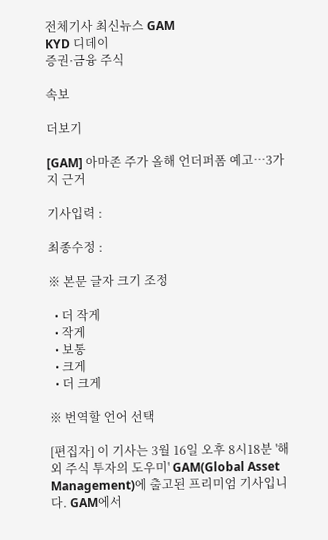전체기사 최신뉴스 GAM
KYD 디데이
증권·금융 주식

속보

더보기

[GAM] 아마존 주가 올해 언더퍼폼 예고…3가지 근거

기사입력 :

최종수정 :

※ 본문 글자 크기 조정

  • 더 작게
  • 작게
  • 보통
  • 크게
  • 더 크게

※ 번역할 언어 선택

[편집자] 이 기사는 3월 16일 오후 8시18분 '해외 주식 투자의 도우미' GAM(Global Asset Management)에 출고된 프리미엄 기사입니다. GAM에서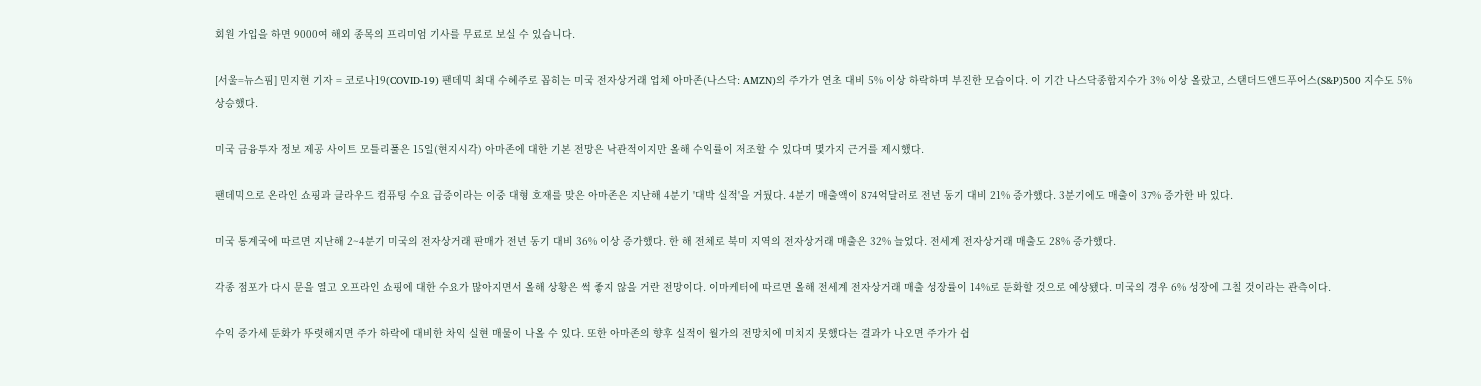회원 가입을 하면 9000여 해외 종목의 프리미엄 기사를 무료로 보실 수 있습니다.

[서울=뉴스핌] 민지현 기자 = 코로나19(COVID-19) 팬데믹 최대 수혜주로 꼽히는 미국 전자상거래 업체 아마존(나스닥: AMZN)의 주가가 연초 대비 5% 이상 하락하며 부진한 모습이다. 이 기간 나스닥종합지수가 3% 이상 올랐고, 스탠더드앤드푸어스(S&P)500 지수도 5% 상승했다.

미국 금융투자 정보 제공 사이트 모틀리풀은 15일(현지시각) 아마존에 대한 기본 전망은 낙관적이지만 올해 수익률이 저조할 수 있다며 몇가지 근거를 제시했다.

팬데믹으로 온라인 쇼핑과 클라우드 컴퓨팅 수요 급증이라는 이중 대형 호재를 맞은 아마존은 지난해 4분기 '대박 실적'을 거뒀다. 4분기 매출액이 874억달러로 전년 동기 대비 21% 증가했다. 3분기에도 매출이 37% 증가한 바 있다.

미국 통계국에 따르면 지난해 2~4분기 미국의 전자상거래 판매가 전년 동기 대비 36% 이상 증가했다. 한 해 전체로 북미 지역의 전자상거래 매출은 32% 늘었다. 전세계 전자상거래 매출도 28% 증가했다.

각종 점포가 다시 문을 열고 오프라인 쇼핑에 대한 수요가 많아지면서 올해 상황은 썩 좋지 않을 거란 전망이다. 이마케터에 따르면 올해 전세계 전자상거래 매출 성장률이 14%로 둔화할 것으로 예상됐다. 미국의 경우 6% 성장에 그칠 것이라는 관측이다.

수익 증가세 둔화가 뚜렷해지면 주가 하락에 대비한 차익 실현 매물이 나올 수 있다. 또한 아마존의 향후 실적이 월가의 전망치에 미치지 못했다는 결과가 나오면 주가가 쉽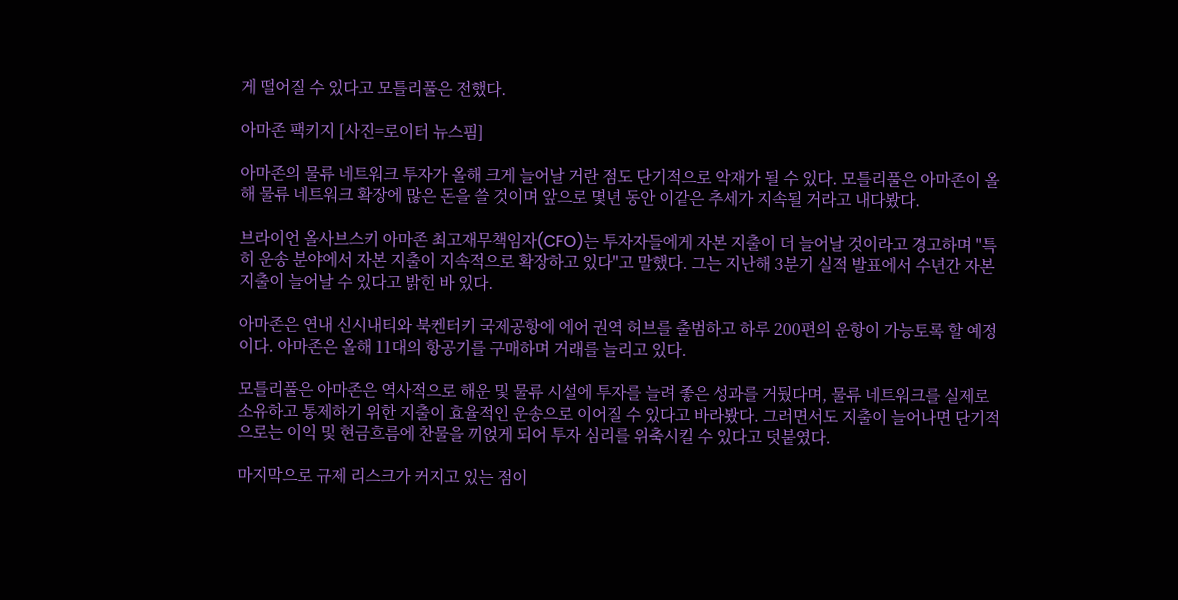게 떨어질 수 있다고 모틀리풀은 전했다.

아마존 팩키지 [사진=로이터 뉴스핌]

아마존의 물류 네트워크 투자가 올해 크게 늘어날 거란 점도 단기적으로 악재가 될 수 있다. 모틀리풀은 아마존이 올해 물류 네트워크 확장에 많은 돈을 쓸 것이며 앞으로 몇년 동안 이같은 추세가 지속될 거라고 내다봤다.

브라이언 올사브스키 아마존 최고재무책임자(CFO)는 투자자들에게 자본 지출이 더 늘어날 것이라고 경고하며 "특히 운송 분야에서 자본 지출이 지속적으로 확장하고 있다"고 말했다. 그는 지난해 3분기 실적 발표에서 수년간 자본 지출이 늘어날 수 있다고 밝힌 바 있다.

아마존은 연내 신시내티와 북켄터키 국제공항에 에어 권역 허브를 출범하고 하루 200편의 운항이 가능토록 할 예정이다. 아마존은 올해 11대의 항공기를 구매하며 거래를 늘리고 있다.

모틀리풀은 아마존은 역사적으로 해운 및 물류 시설에 투자를 늘려 좋은 성과를 거뒀다며, 물류 네트워크를 실제로 소유하고 통제하기 위한 지출이 효율적인 운송으로 이어질 수 있다고 바라봤다. 그러면서도 지출이 늘어나면 단기적으로는 이익 및 현금흐름에 찬물을 끼얹게 되어 투자 심리를 위축시킬 수 있다고 덧붙였다.

마지막으로 규제 리스크가 커지고 있는 점이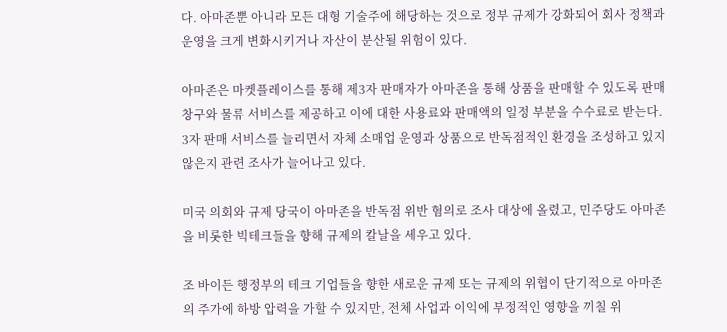다. 아마존뿐 아니라 모든 대형 기술주에 해당하는 것으로 정부 규제가 강화되어 회사 정책과 운영을 크게 변화시키거나 자산이 분산될 위험이 있다.

아마존은 마켓플레이스를 통해 제3자 판매자가 아마존을 통해 상품을 판매할 수 있도록 판매 창구와 물류 서비스를 제공하고 이에 대한 사용료와 판매액의 일정 부분을 수수료로 받는다. 3자 판매 서비스를 늘리면서 자체 소매업 운영과 상품으로 반독점적인 환경을 조성하고 있지 않은지 관련 조사가 늘어나고 있다.

미국 의회와 규제 당국이 아마존을 반독점 위반 혐의로 조사 대상에 올렸고, 민주당도 아마존을 비롯한 빅테크들을 향해 규제의 칼날을 세우고 있다.

조 바이든 행정부의 테크 기업들을 향한 새로운 규제 또는 규제의 위협이 단기적으로 아마존의 주가에 하방 압력을 가할 수 있지만, 전체 사업과 이익에 부정적인 영향을 끼칠 위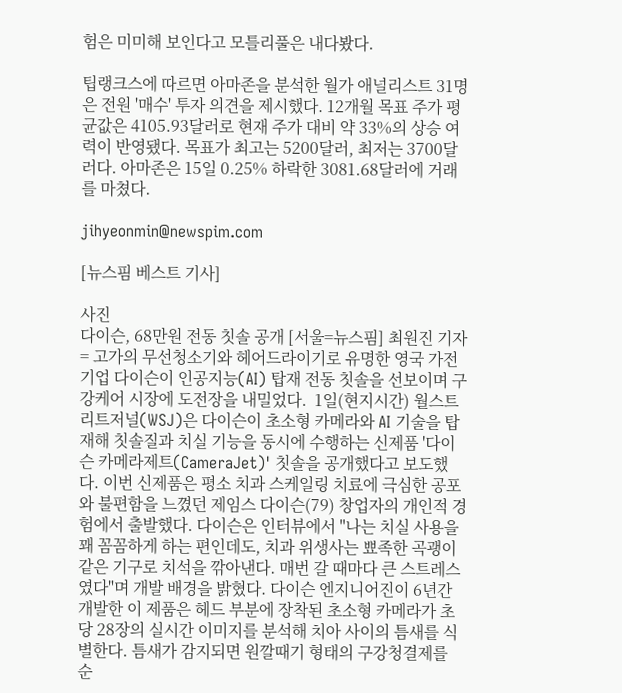험은 미미해 보인다고 모틀리풀은 내다봤다.

팁랭크스에 따르면 아마존을 분석한 월가 애널리스트 31명은 전원 '매수' 투자 의견을 제시했다. 12개월 목표 주가 평균값은 4105.93달러로 현재 주가 대비 약 33%의 상승 여력이 반영됐다. 목표가 최고는 5200달러, 최저는 3700달러다. 아마존은 15일 0.25% 하락한 3081.68달러에 거래를 마쳤다.

jihyeonmin@newspim.com

[뉴스핌 베스트 기사]

사진
다이슨, 68만원 전동 칫솔 공개 [서울=뉴스핌] 최원진 기자= 고가의 무선청소기와 헤어드라이기로 유명한 영국 가전기업 다이슨이 인공지능(AI) 탑재 전동 칫솔을 선보이며 구강케어 시장에 도전장을 내밀었다.  1일(현지시간) 월스트리트저널(WSJ)은 다이슨이 초소형 카메라와 AI 기술을 탑재해 칫솔질과 치실 기능을 동시에 수행하는 신제품 '다이슨 카메라제트(CameraJet)' 칫솔을 공개했다고 보도했다. 이번 신제품은 평소 치과 스케일링 치료에 극심한 공포와 불편함을 느꼈던 제임스 다이슨(79) 창업자의 개인적 경험에서 출발했다. 다이슨은 인터뷰에서 "나는 치실 사용을 꽤 꼼꼼하게 하는 편인데도, 치과 위생사는 뾰족한 곡괭이 같은 기구로 치석을 깎아낸다. 매번 갈 때마다 큰 스트레스였다"며 개발 배경을 밝혔다. 다이슨 엔지니어진이 6년간 개발한 이 제품은 헤드 부분에 장착된 초소형 카메라가 초당 28장의 실시간 이미지를 분석해 치아 사이의 틈새를 식별한다. 틈새가 감지되면 원깔때기 형태의 구강청결제를 순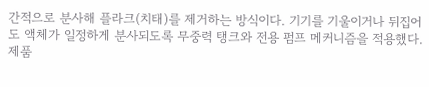간적으로 분사해 플라크(치태)를 제거하는 방식이다. 기기를 기울이거나 뒤집어도 액체가 일정하게 분사되도록 무중력 탱크와 전용 펌프 메커니즘을 적용했다. 제품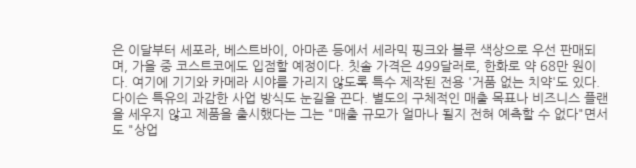은 이달부터 세포라, 베스트바이, 아마존 등에서 세라믹 핑크와 블루 색상으로 우선 판매되며, 가을 중 코스트코에도 입점할 예정이다. 칫솔 가격은 499달러로, 한화로 약 68만 원이다. 여기에 기기와 카메라 시야를 가리지 않도록 특수 제작된 전용 '거품 없는 치약'도 있다.  다이슨 특유의 과감한 사업 방식도 눈길을 끈다. 별도의 구체적인 매출 목표나 비즈니스 플랜을 세우지 않고 제품을 출시했다는 그는 "매출 규모가 얼마나 될지 전혀 예측할 수 없다"면서도 "상업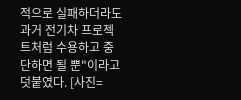적으로 실패하더라도 과거 전기차 프로젝트처럼 수용하고 중단하면 될 뿐"이라고 덧붙였다. [사진=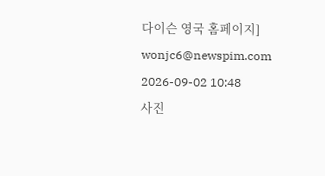다이슨 영국 홈페이지] wonjc6@newspim.com 2026-09-02 10:48
사진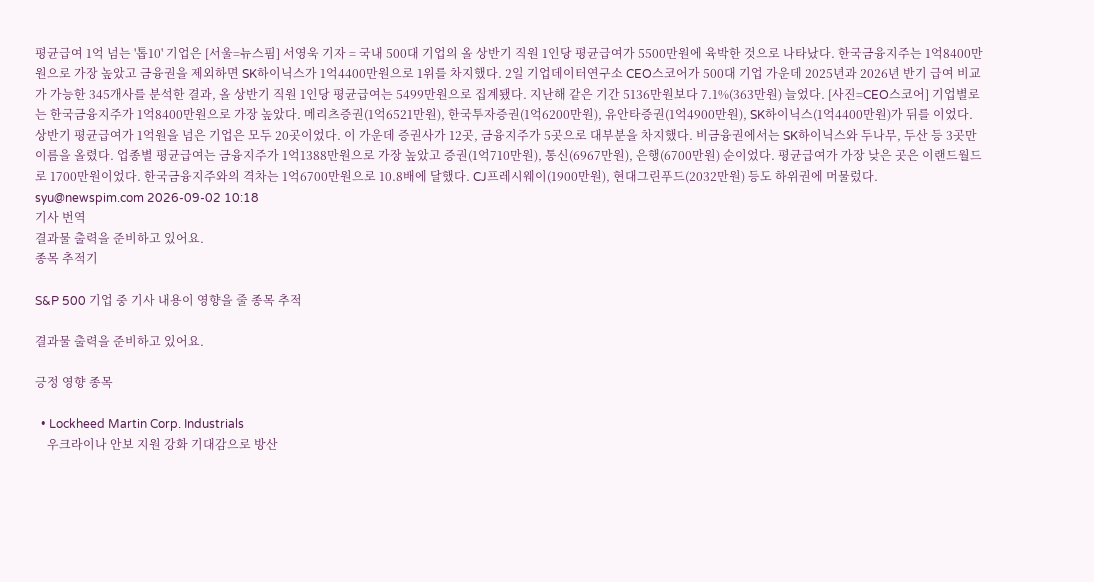평균급여 1억 넘는 '톱10' 기업은 [서울=뉴스핌] 서영욱 기자 = 국내 500대 기업의 올 상반기 직원 1인당 평균급여가 5500만원에 육박한 것으로 나타났다. 한국금융지주는 1억8400만원으로 가장 높았고 금융권을 제외하면 SK하이닉스가 1억4400만원으로 1위를 차지했다. 2일 기업데이터연구소 CEO스코어가 500대 기업 가운데 2025년과 2026년 반기 급여 비교가 가능한 345개사를 분석한 결과, 올 상반기 직원 1인당 평균급여는 5499만원으로 집계됐다. 지난해 같은 기간 5136만원보다 7.1%(363만원) 늘었다. [사진=CEO스코어] 기업별로는 한국금융지주가 1억8400만원으로 가장 높았다. 메리츠증권(1억6521만원), 한국투자증권(1억6200만원), 유안타증권(1억4900만원), SK하이닉스(1억4400만원)가 뒤를 이었다. 상반기 평균급여가 1억원을 넘은 기업은 모두 20곳이었다. 이 가운데 증권사가 12곳, 금융지주가 5곳으로 대부분을 차지했다. 비금융권에서는 SK하이닉스와 두나무, 두산 등 3곳만 이름을 올렸다. 업종별 평균급여는 금융지주가 1억1388만원으로 가장 높았고 증권(1억710만원), 통신(6967만원), 은행(6700만원) 순이었다. 평균급여가 가장 낮은 곳은 이랜드월드로 1700만원이었다. 한국금융지주와의 격차는 1억6700만원으로 10.8배에 달했다. CJ프레시웨이(1900만원), 현대그린푸드(2032만원) 등도 하위권에 머물렀다. syu@newspim.com 2026-09-02 10:18
기사 번역
결과물 출력을 준비하고 있어요.
종목 추적기

S&P 500 기업 중 기사 내용이 영향을 줄 종목 추적

결과물 출력을 준비하고 있어요.

긍정 영향 종목

  • Lockheed Martin Corp. Industrials
    우크라이나 안보 지원 강화 기대감으로 방산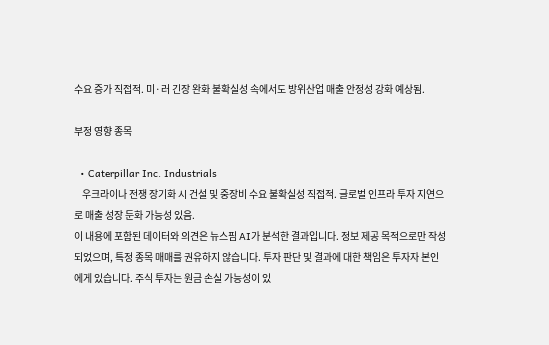수요 증가 직접적. 미·러 긴장 완화 불확실성 속에서도 방위산업 매출 안정성 강화 예상됨.

부정 영향 종목

  • Caterpillar Inc. Industrials
    우크라이나 전쟁 장기화 시 건설 및 중장비 수요 불확실성 직접적. 글로벌 인프라 투자 지연으로 매출 성장 둔화 가능성 있음.
이 내용에 포함된 데이터와 의견은 뉴스핌 AI가 분석한 결과입니다. 정보 제공 목적으로만 작성되었으며, 특정 종목 매매를 권유하지 않습니다. 투자 판단 및 결과에 대한 책임은 투자자 본인에게 있습니다. 주식 투자는 원금 손실 가능성이 있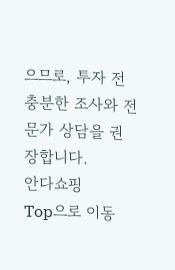으므로, 투자 전 충분한 조사와 전문가 상담을 권장합니다.
안다쇼핑
Top으로 이동